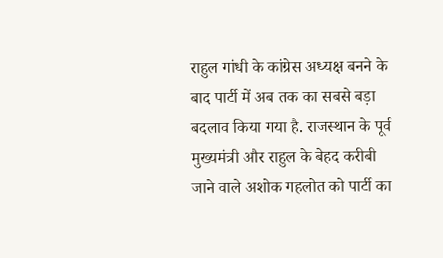राहुल गांधी के कांग्रेस अध्यक्ष बनने के बाद पार्टी में अब तक का सबसे बड़ा बदलाव किया गया है. राजस्थान के पूर्व मुख्यमंत्री और राहुल के बेहद करीबी जाने वाले अशोक गहलोत को पार्टी का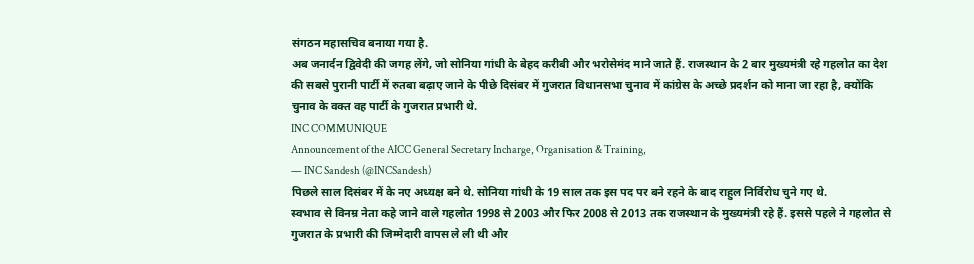संगठन महासचिव बनाया गया है.
अब जनार्दन द्विवेदी की जगह लेंगे, जो सोनिया गांधी के बेहद करीबी और भरोसेमंद माने जाते हैं. राजस्थान के 2 बार मुख्यमंत्री रहे गहलोत का देश की सबसे पुरानी पार्टी में रुतबा बढ़ाए जाने के पीछे दिसंबर में गुजरात विधानसभा चुनाव में कांग्रेस के अच्छे प्रदर्शन को माना जा रहा है, क्योंकि चुनाव के वक्त वह पार्टी के गुजरात प्रभारी थे.
INC COMMUNIQUE
Announcement of the AICC General Secretary Incharge, Organisation & Training,
— INC Sandesh (@INCSandesh)
पिछले साल दिसंबर में के नए अध्यक्ष बने थे. सोनिया गांधी के 19 साल तक इस पद पर बने रहने के बाद राहुल निर्विरोध चुने गए थे.
स्वभाव से विनम्र नेता कहे जाने वाले गहलोत 1998 से 2003 और फिर 2008 से 2013 तक राजस्थान के मुख्यमंत्री रहे हैं. इससे पहले ने गहलोत से गुजरात के प्रभारी की जिम्मेदारी वापस ले ली थी और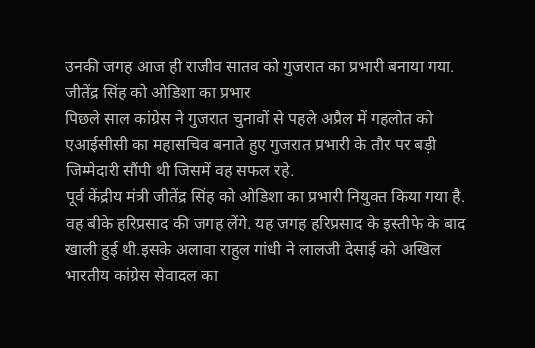उनकी जगह आज ही राजीव सातव को गुजरात का प्रभारी बनाया गया.
जीतेंद्र सिंह को ओडिशा का प्रभार
पिछले साल कांग्रेस ने गुजरात चुनावों से पहले अप्रैल में गहलोत को एआईसीसी का महासचिव बनाते हुए गुजरात प्रभारी के तौर पर बड़ी जिम्मेदारी सौंपी थी जिसमें वह सफल रहे.
पूर्व केंद्रीय मंत्री जीतेंद्र सिंह को ओडिशा का प्रभारी नियुक्त किया गया है. वह बीके हरिप्रसाद की जगह लेंगे. यह जगह हरिप्रसाद के इस्तीफे के बाद खाली हुई थी.इसके अलावा राहुल गांधी ने लालजी देसाई को अखिल भारतीय कांग्रेस सेवादल का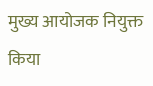मुख्य आयोजक नियुक्त किया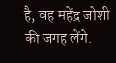है, वह महेंद्र जोशी की जगह लेंगे.